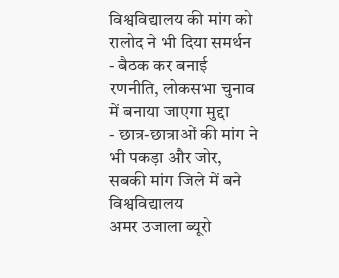विश्वविद्यालय की मांग को रालोद ने भी दिया समर्थन
- बैठक कर बनाई रणनीति, लोकसभा चुनाव में बनाया जाएगा मुद्दा
- छात्र-छात्राओं की मांग ने भी पकड़ा और जोर, सबकी मांग जिले में बने विश्वविद्यालय
अमर उजाला ब्यूरो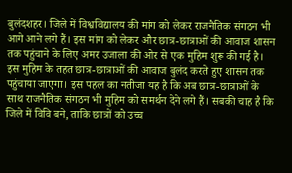बुलंदशहर। जिले में विश्वविद्यालय की मांग को लेकर राजनैतिक संगठन भी आगे आने लगे हैं। इस मांग को लेकर और छात्र-छात्राओं की आवाज शासन तक पहुंचाने के लिए अमर उजाला की ओर से एक मुहिम शुरू की गई है। इस मुहिम के तहत छात्र-छात्राओं की आवाज बुलंद करते हुए शासन तक पहुंचाया जाएगा। इस पहल का नतीजा यह है कि अब छात्र-छात्राओं के साथ राजनैतिक संगठन भी मुहिम को समर्थन देने लगे हैं। सबकी चाह है कि जिले में विवि बने, ताकि छात्रों को उच्च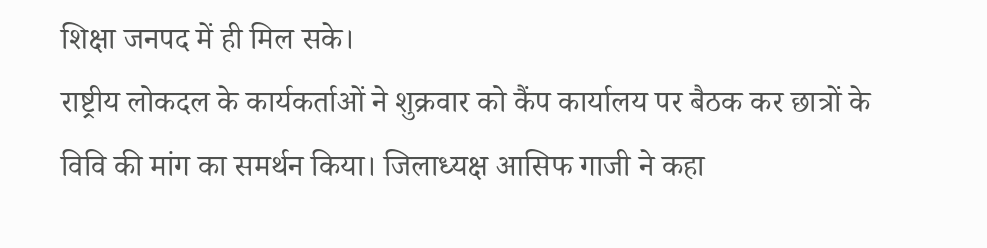शिक्षा जनपद में ही मिल सके।
राष्ट्रीय लोकदल के कार्यकर्ताओं ने शुक्रवार को कैंप कार्यालय पर बैठक कर छात्रों के विवि की मांग का समर्थन किया। जिलाध्यक्ष आसिफ गाजी ने कहा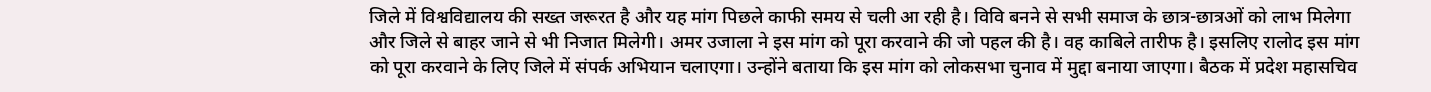जिले में विश्वविद्यालय की सख्त जरूरत है और यह मांग पिछले काफी समय से चली आ रही है। विवि बनने से सभी समाज के छात्र-छात्रओं को लाभ मिलेगा और जिले से बाहर जाने से भी निजात मिलेगी। अमर उजाला ने इस मांग को पूरा करवाने की जो पहल की है। वह काबिले तारीफ है। इसलिए रालोद इस मांग को पूरा करवाने के लिए जिले में संपर्क अभियान चलाएगा। उन्होंने बताया कि इस मांग को लोकसभा चुनाव में मुद्दा बनाया जाएगा। बैठक में प्रदेश महासचिव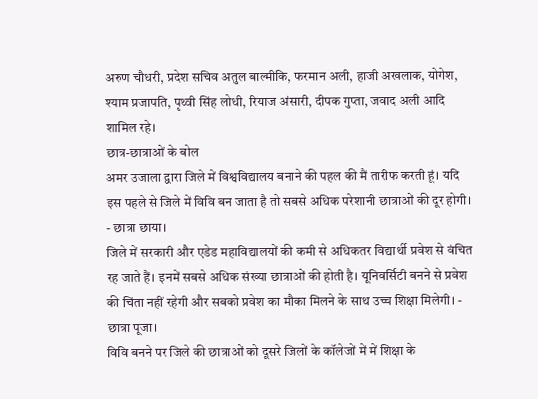अरुण चौधरी, प्रदेश सचिव अतुल बाल्मीकि, फरमान अली, हाजी अखलाक, योगेश, श्याम प्रजापति, पृथ्वी सिंह लोधी, रियाज अंसारी, दीपक गुप्ता, जवाद अली आदि शामिल रहे।
छात्र-छात्राओं के बोल
अमर उजाला द्वारा जिले में विश्वविद्यालय बनाने की पहल की मैं तारीफ करती हूं। यदि इस पहले से जिले में विवि बन जाता है तो सबसे अधिक परेशानी छात्राओं की दूर होगी। - छात्रा छाया।
जिले में सरकारी और एडेड महाविद्यालयों की कमी से अधिकतर विद्यार्थी प्रवेश से वंचित रह जाते हैं। इनमें सबसे अधिक संख्या छात्राओं की होती है। यूनिवर्सिटी बनने से प्रवेश की चिंता नहीं रहेगी और सबको प्रवेश का मौका मिलने के साथ उच्च शिक्षा मिलेगी। - छात्रा पूजा।
विवि बनने पर जिले की छात्राओं को दूसरे जिलों के कॉलेजों में में शिक्षा के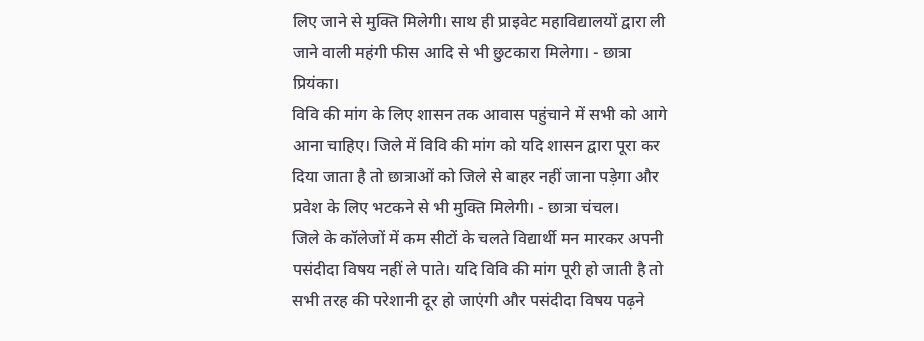लिए जाने से मुक्ति मिलेगी। साथ ही प्राइवेट महाविद्यालयों द्वारा ली जाने वाली महंगी फीस आदि से भी छुटकारा मिलेगा। - छात्रा प्रियंका।
विवि की मांग के लिए शासन तक आवास पहुंचाने में सभी को आगे आना चाहिए। जिले में विवि की मांग को यदि शासन द्वारा पूरा कर दिया जाता है तो छात्राओं को जिले से बाहर नहीं जाना पड़ेगा और प्रवेश के लिए भटकने से भी मुक्ति मिलेगी। - छात्रा चंचल।
जिले के कॉलेजों में कम सीटों के चलते विद्यार्थी मन मारकर अपनी पसंदीदा विषय नहीं ले पाते। यदि विवि की मांग पूरी हो जाती है तो सभी तरह की परेशानी दूर हो जाएंगी और पसंदीदा विषय पढ़ने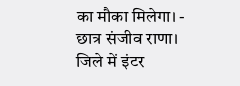का मौका मिलेगा। - छात्र संजीव राणा।
जिले में इंटर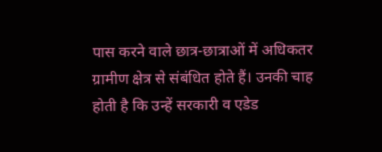पास करने वाले छात्र-छात्राओं में अधिकतर ग्रामीण क्षेत्र से संबंधित होते हैं। उनकी चाह होती है कि उन्हें सरकारी व एडेड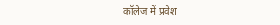कॉलेज में प्रवेश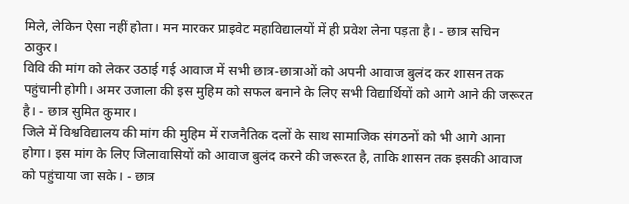मिले, लेकिन ऐसा नहीं होता। मन मारकर प्राइवेट महाविद्यालयों में ही प्रवेश लेना पड़ता है। - छात्र सचिन ठाकुर।
विवि की मांग को लेकर उठाई गई आवाज में सभी छात्र-छात्राओं को अपनी आवाज बुलंद कर शासन तक पहुंचानी होगी। अमर उजाला की इस मुहिम को सफल बनाने के लिए सभी विद्यार्थियों को आगे आने की जरूरत है। - छात्र सुमित कुमार।
जिले में विश्वविद्यालय की मांग की मुहिम में राजनैतिक दलों के साथ सामाजिक संगठनों को भी आगे आना होगा। इस मांग के लिए जिलावासियों को आवाज बुलंद करने की जरूरत है, ताकि शासन तक इसकी आवाज को पहुंचाया जा सके। - छात्र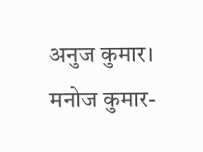अनुज कुमार।
मनोज कुमार-